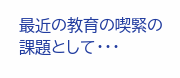最近の教育の喫緊の課題として・・・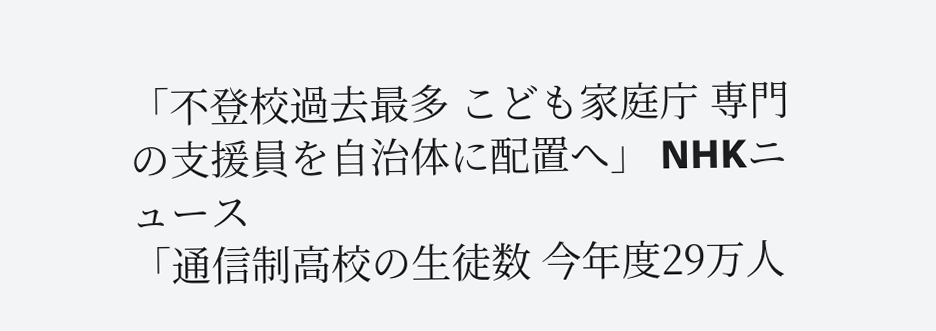「不登校過去最多 こども家庭庁 専門の支援員を自治体に配置へ」 NHKニュース
「通信制高校の生徒数 今年度29万人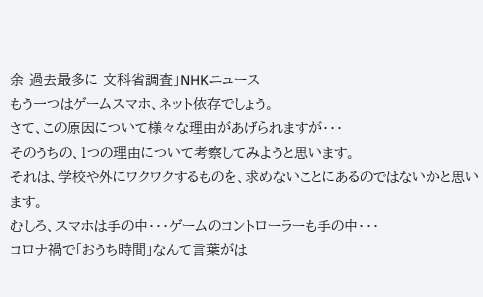余 過去最多に 文科省調査」NHKニュース
もう一つはゲームスマホ、ネット依存でしょう。
さて、この原因について様々な理由があげられますが・・・
そのうちの、1つの理由について考察してみようと思います。
それは、学校や外にワクワクするものを、求めないことにあるのではないかと思います。
むしろ、スマホは手の中・・・ゲームのコントローラーも手の中・・・
コロナ禍で「おうち時間」なんて言葉がは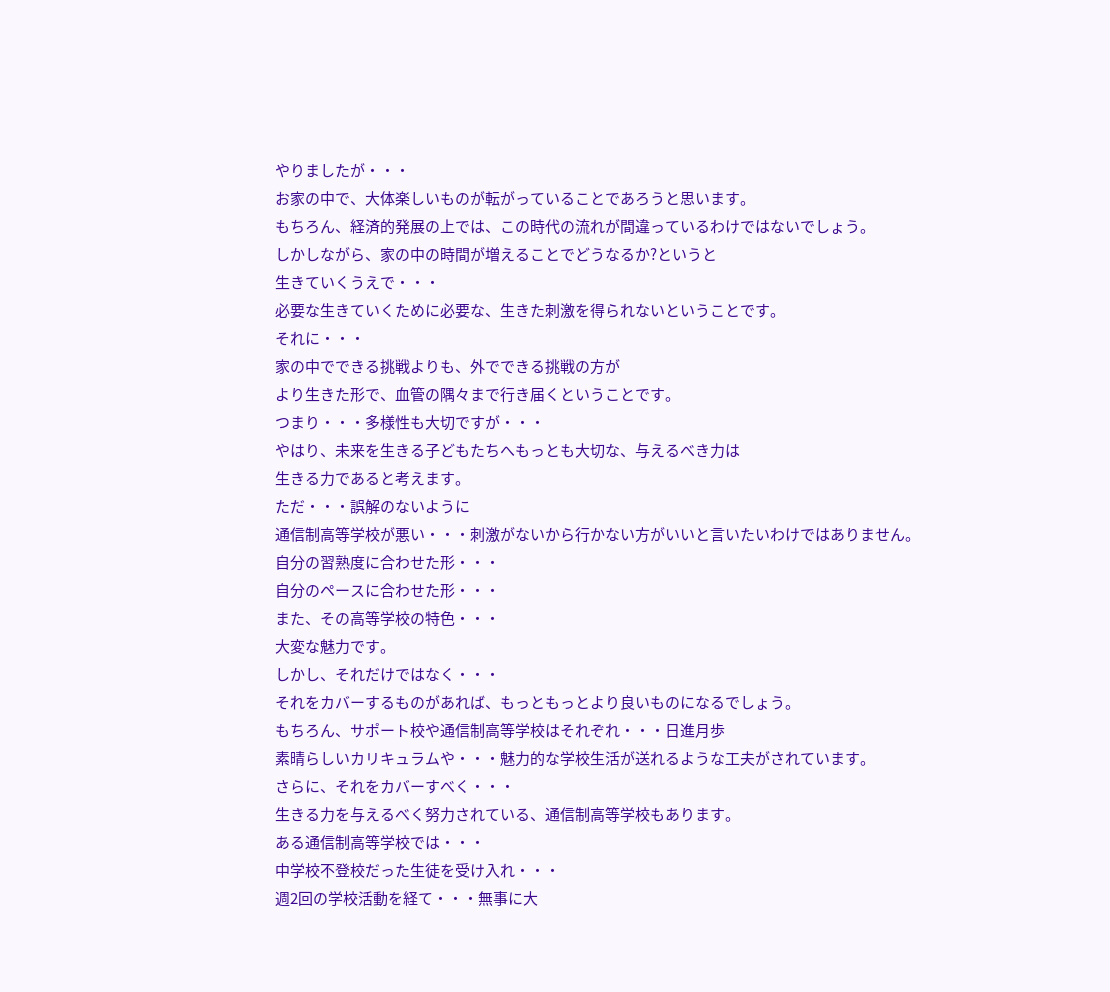やりましたが・・・
お家の中で、大体楽しいものが転がっていることであろうと思います。
もちろん、経済的発展の上では、この時代の流れが間違っているわけではないでしょう。
しかしながら、家の中の時間が増えることでどうなるか?というと
生きていくうえで・・・
必要な生きていくために必要な、生きた刺激を得られないということです。
それに・・・
家の中でできる挑戦よりも、外でできる挑戦の方が
より生きた形で、血管の隅々まで行き届くということです。
つまり・・・多様性も大切ですが・・・
やはり、未来を生きる子どもたちへもっとも大切な、与えるべき力は
生きる力であると考えます。
ただ・・・誤解のないように
通信制高等学校が悪い・・・刺激がないから行かない方がいいと言いたいわけではありません。
自分の習熟度に合わせた形・・・
自分のペースに合わせた形・・・
また、その高等学校の特色・・・
大変な魅力です。
しかし、それだけではなく・・・
それをカバーするものがあれば、もっともっとより良いものになるでしょう。
もちろん、サポート校や通信制高等学校はそれぞれ・・・日進月歩
素晴らしいカリキュラムや・・・魅力的な学校生活が送れるような工夫がされています。
さらに、それをカバーすべく・・・
生きる力を与えるべく努力されている、通信制高等学校もあります。
ある通信制高等学校では・・・
中学校不登校だった生徒を受け入れ・・・
週2回の学校活動を経て・・・無事に大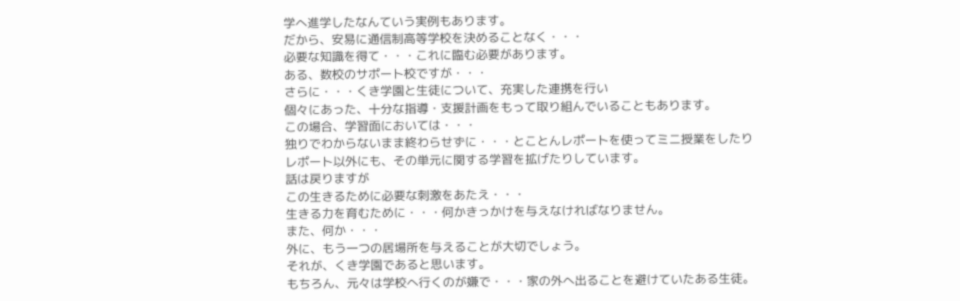学へ進学したなんていう実例もあります。
だから、安易に通信制高等学校を決めることなく・・・
必要な知識を得て・・・これに臨む必要があります。
ある、数校のサポート校ですが・・・
さらに・・・くき学園と生徒について、充実した連携を行い
個々にあった、十分な指導・支援計画をもって取り組んでいることもあります。
この場合、学習面においては・・・
独りでわからないまま終わらせずに・・・とことんレポートを使ってミニ授業をしたり
レポート以外にも、その単元に関する学習を拡げたりしています。
話は戻りますが
この生きるために必要な刺激をあたえ・・・
生きる力を育むために・・・何かきっかけを与えなければなりません。
また、何か・・・
外に、もう一つの居場所を与えることが大切でしょう。
それが、くき学園であると思います。
もちろん、元々は学校へ行くのが嫌で・・・家の外へ出ることを避けていたある生徒。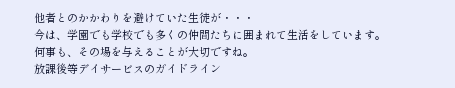他者とのかかわりを避けていた生徒が・・・
今は、学園でも学校でも多くの仲間たちに囲まれて生活をしています。
何事も、その場を与えることが大切ですね。
放課後等デイサービスのガイドライン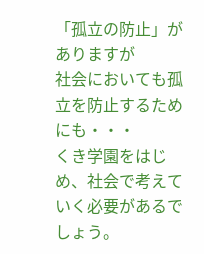「孤立の防止」がありますが
社会においても孤立を防止するためにも・・・
くき学園をはじめ、社会で考えていく必要があるでしょう。